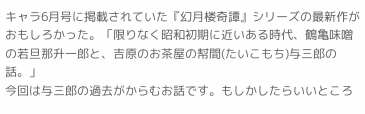キャラ6月号に掲載されていた『幻月楼奇譚』シリーズの最新作がおもしろかった。「限りなく昭和初期に近いある時代、鶴亀味噌の若旦那升一郎と、吉原のお茶屋の幇間(たいこもち)与三郎の話。」
今回は与三郎の過去がからむお話です。もしかしたらいいところ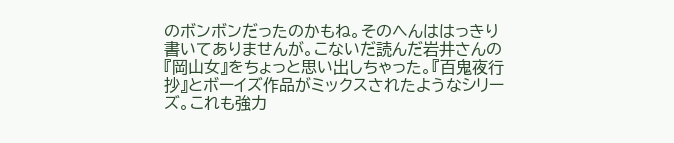のボンボンだったのかもね。そのへんははっきり書いてありませんが。こないだ読んだ岩井さんの『岡山女』をちょっと思い出しちゃった。『百鬼夜行抄』とボーイズ作品がミックスされたようなシリーズ。これも強力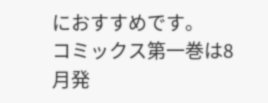におすすめです。
コミックス第一巻は8月発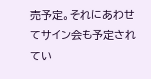売予定。それにあわせてサイン会も予定されてい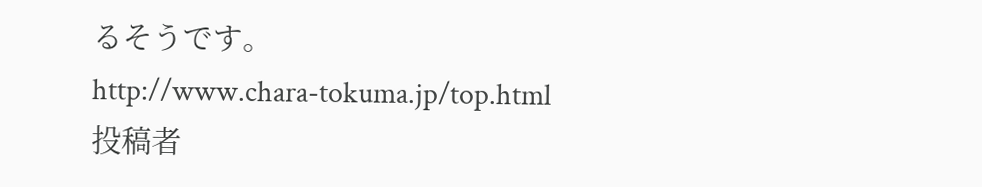るそうです。
http://www.chara-tokuma.jp/top.html
投稿者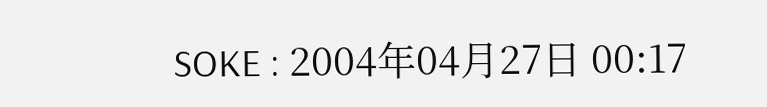SOKE : 2004年04月27日 00:17